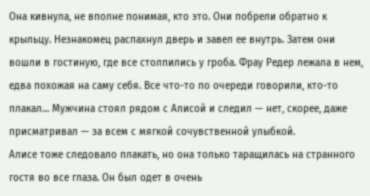Она кивнула, не вполне понимая, кто это. Они побрели обратно к крыльцу. Незнакомец распахнул дверь и завел ее внутрь. Затем они вошли в гостиную, где все столпились у гроба. Фрау Редер лежала в нем, едва похожая на саму себя. Все что-то по очереди говорили, кто-то плакал… Мужчина стоял рядом с Алисой и следил — нет, скорее, даже присматривал — за всем с мягкой сочувственной улыбкой.
Алисе тоже следовало плакать, но она только таращилась на странного гостя во все глаза. Он был одет в очень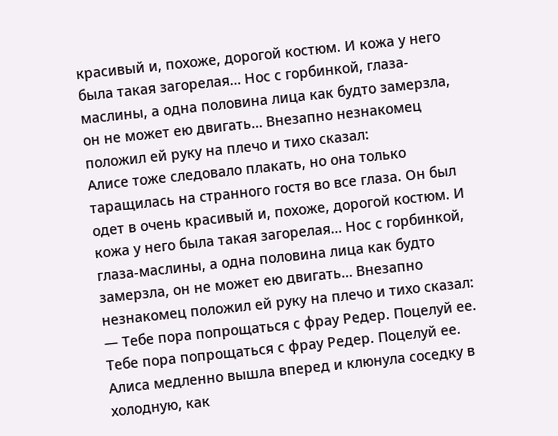красивый и, похоже, дорогой костюм. И кожа у него была такая загорелая… Нос с горбинкой, глаза-маслины, а одна половина лица как будто замерзла, он не может ею двигать… Внезапно незнакомец положил ей руку на плечо и тихо сказал:
Алисе тоже следовало плакать, но она только таращилась на странного гостя во все глаза. Он был одет в очень красивый и, похоже, дорогой костюм. И кожа у него была такая загорелая… Нос с горбинкой, глаза-маслины, а одна половина лица как будто замерзла, он не может ею двигать… Внезапно незнакомец положил ей руку на плечо и тихо сказал:
— Тебе пора попрощаться с фрау Редер. Поцелуй ее.
Тебе пора попрощаться с фрау Редер. Поцелуй ее.
Алиса медленно вышла вперед и клюнула соседку в холодную, как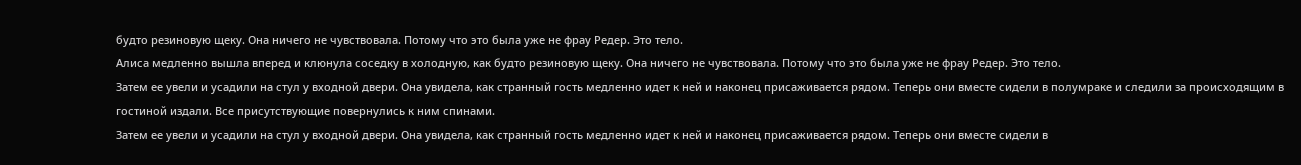будто резиновую щеку. Она ничего не чувствовала. Потому что это была уже не фрау Редер. Это тело.
Алиса медленно вышла вперед и клюнула соседку в холодную, как будто резиновую щеку. Она ничего не чувствовала. Потому что это была уже не фрау Редер. Это тело.
Затем ее увели и усадили на стул у входной двери. Она увидела, как странный гость медленно идет к ней и наконец присаживается рядом. Теперь они вместе сидели в полумраке и следили за происходящим в гостиной издали. Все присутствующие повернулись к ним спинами.
Затем ее увели и усадили на стул у входной двери. Она увидела, как странный гость медленно идет к ней и наконец присаживается рядом. Теперь они вместе сидели в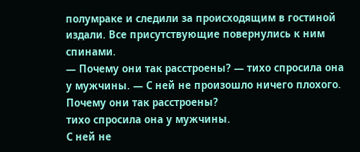полумраке и следили за происходящим в гостиной издали. Все присутствующие повернулись к ним спинами.
— Почему они так расстроены? — тихо спросила она у мужчины. — С ней не произошло ничего плохого.
Почему они так расстроены?
тихо спросила она у мужчины.
С ней не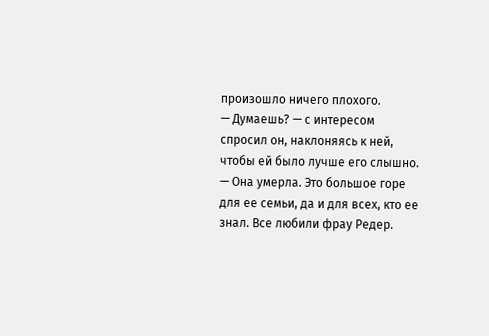произошло ничего плохого.
— Думаешь? — с интересом спросил он, наклоняясь к ней, чтобы ей было лучше его слышно. — Она умерла. Это большое горе для ее семьи, да и для всех, кто ее знал. Все любили фрау Редер.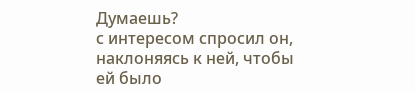Думаешь?
с интересом спросил он, наклоняясь к ней, чтобы ей было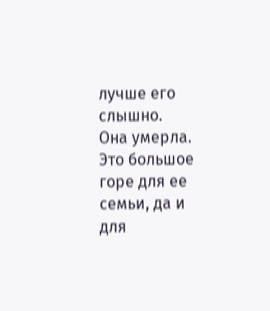лучше его слышно.
Она умерла. Это большое горе для ее семьи, да и для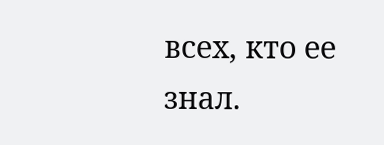всех, кто ее знал.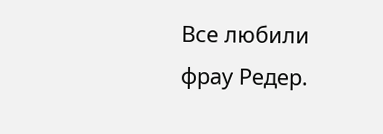Все любили фрау Редер.